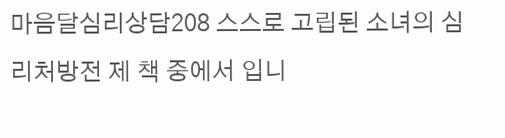마음달심리상담208 스스로 고립된 소녀의 심리처방전 제 책 중에서 입니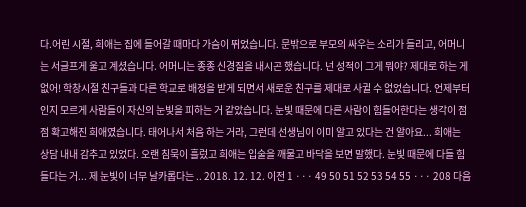다.어린 시절, 희애는 집에 들어갈 때마다 가슴이 뛰었습니다. 문밖으로 부모의 싸우는 소리가 들리고, 어머니는 서글프게 울고 계셨습니다. 어머니는 종종 신경질을 내시곤 했습니다. 넌 성적이 그게 뭐야? 제대로 하는 게 없어! 학창시절 친구들과 다른 학교로 배정을 받게 되면서 새로운 친구를 제대로 사귈 수 없었습니다. 언제부터인지 모르게 사람들이 자신의 눈빛을 피하는 거 같았습니다. 눈빛 때문에 다른 사람이 힘들어한다는 생각이 점점 확고해진 희애였습니다. 태어나서 처음 하는 거라, 그런데 선생님이 이미 알고 있다는 건 알아요... 희애는 상담 내내 감추고 있었다. 오랜 침묵이 흘렀고 희애는 입술을 깨물고 바닥을 보면 말했다. 눈빛 때문에 다들 힘들다는 거... 제 눈빛이 너무 날카롭다는 .. 2018. 12. 12. 이전 1 ··· 49 50 51 52 53 54 55 ··· 208 다음